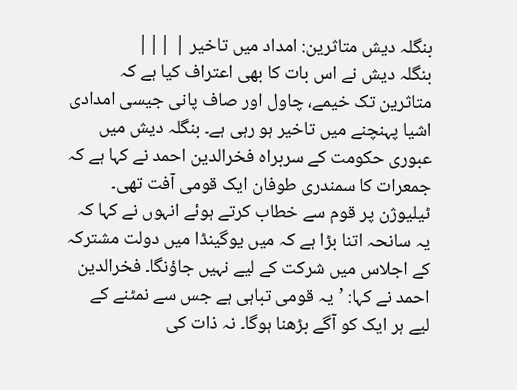بنگلہ دیش متاثرین: امداد میں تاخیر | |||
بنگلہ دیش نے اس بات کا بھی اعتراف کیا ہے کہ متاثرین تک خیمے، چاول اور صاف پانی جیسی امدادی اشیا پہنچنے میں تاخیر ہو رہی ہے۔ بنگلہ دیش میں عبوری حکومت کے سربراہ فخرالدین احمد نے کہا ہے کہ جمعرات کا سمندری طوفان ایک قومی آفت تھی۔ ٹیلیوژن پر قوم سے خطاب کرتے ہوئے انہوں نے کہا کہ یہ سانحہ اتنا بڑا ہے کہ میں یوگینڈا میں دولت مشترکہ کے اجلاس میں شرکت کے لیے نہیں جاؤنگا۔ فخرالدین احمد نے کہا: ’یہ قومی تباہی ہے جس سے نمٹنے کے لیے ہر ایک کو آگے بڑھنا ہوگا۔ نہ ذات کی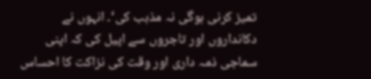تمیز کرنی ہوگی نہ مذہب کی‘۔ انہوں نے دکانداروں اور تاجروں سے اپیل کی کہ اپنی سماجی ذمہ داری اور وقت کی نزاکت کا احساس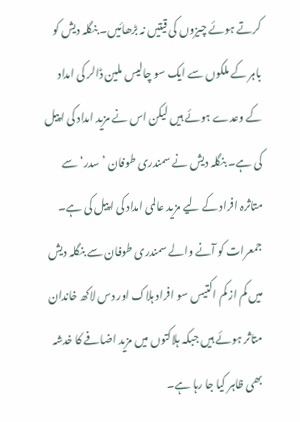کرتے ہوئے چیزوں کی قیتیں نہ بڑھائیں۔ بنگلہ دیش کو باہر کے ملکوں سے ایک سو چالیس ملین ڈالر کی امداد کے وعدے ہوئے ہیں لیکن اس نے مزید امداد کی اپیل کی ہے۔ بنگلہ دیش نے سمندری طوفان ’سدر‘ سے متاثرہ افراد کے لیے مزید عالمی امداد کی اپیل کی ہے۔ جمعرات کو آنے والے سمندری طوفان سے بنگلہ دیش میں کم از کم اکتیس سو افراد ہلاک اور دس لاکھ خاندان متاثر ہوئے ہیں جبکہ ہلاکتوں میں مزید اضافے کا خدشہ بھی ظاہر کیا جا رہا ہے۔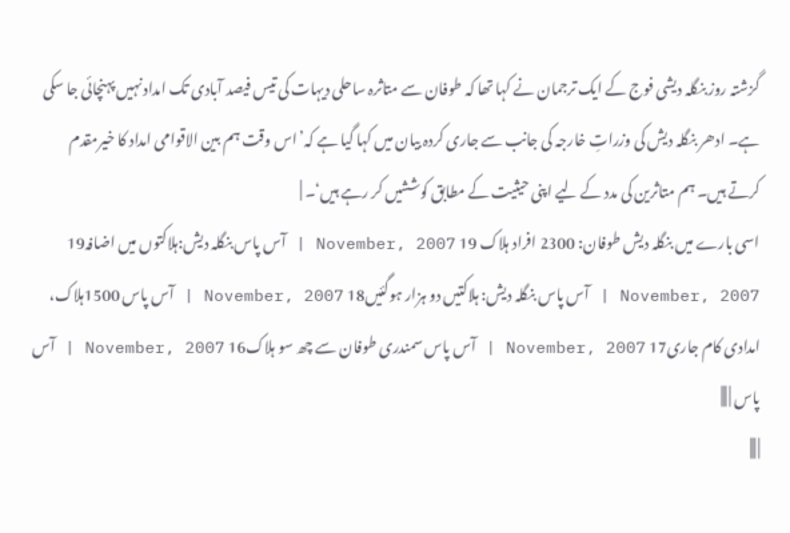گزشتہ روز بنگلہ دیشی فوج کے ایک ترجمان نے کہا تھا کہ طوفان سے متاثرہ ساحلی دیہات کی تیس فیصد آبادی تک امداد نہیں پہنچائی جا سکی ہے۔ ادھر بنگلہ دیش کی وزراتِ خارجہ کی جانب سے جاری کردہ بیان میں کہا گیا ہے کہ’اس وقت ہم بین الاقوامی امداد کا خیرمقدم کرتے ہیں۔ ہم متاثرین کی مدد کے لیے اپنی حیثیت کے مطابق کوششیں کر رہے ہیں‘۔ |
اسی بارے میں بنگلہ دیش طوفان: 2300 افراد ہلاک 19 November, 2007 | آس پاس بنگلہ دیش:ہلاکتوں میں اضافہ19 November, 2007 | آس پاس بنگلہ دیش: ہلاکتیں دو ہزار ہوگئیں18 November, 2007 | آس پاس 1500ہلاک، امدادی کام جاری17 November, 2007 | آس پاس سمندری طوفان سے چھ سو ہلاک16 November, 2007 | آس پاس | |||
| |||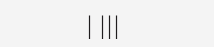| |||